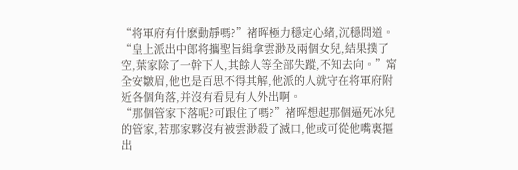“将軍府有什麽動靜嗎?”禇晖極力穩定心緒,沉穩問道。
“皇上派出中郎将攜聖旨緝拿雲渺及兩個女兒,結果撲了空,葉家除了一幹下人,其餘人等全部失蹤,不知去向。”甯全安皺眉,他也是百思不得其解,他派的人就守在将軍府附近各個角落,并沒有看見有人外出啊。
“那個管家下落呢?可跟住了嗎?”禇晖想起那個逼死冰兒的管家,若那家夥沒有被雲渺殺了滅口,他或可從他嘴裏摳出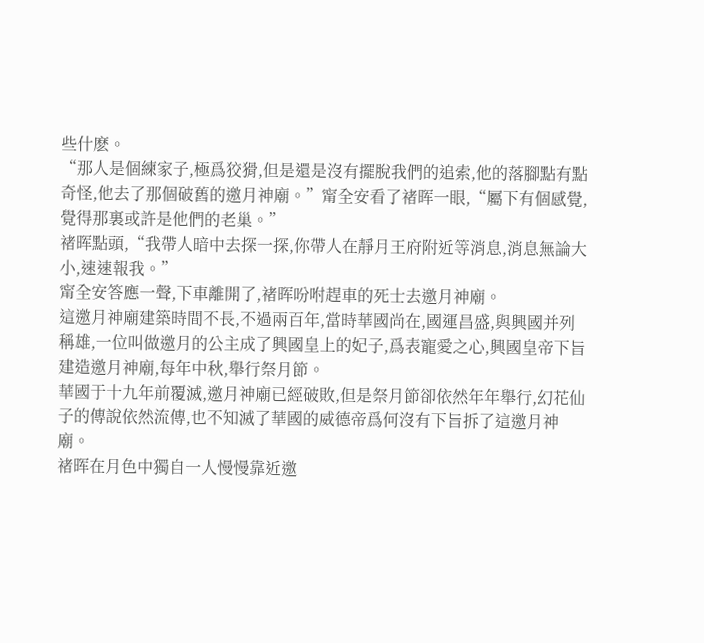些什麽。
“那人是個練家子,極爲狡猾,但是還是沒有擺脫我們的追索,他的落腳點有點奇怪,他去了那個破舊的邀月神廟。”甯全安看了禇晖一眼,“屬下有個感覺,覺得那裏或許是他們的老巢。”
禇晖點頭,“我帶人暗中去探一探,你帶人在靜月王府附近等消息,消息無論大小,速速報我。”
甯全安答應一聲,下車離開了,禇晖吩咐趕車的死士去邀月神廟。
這邀月神廟建築時間不長,不過兩百年,當時華國尚在,國運昌盛,與興國并列稱雄,一位叫做邀月的公主成了興國皇上的妃子,爲表寵愛之心,興國皇帝下旨建造邀月神廟,每年中秋,舉行祭月節。
華國于十九年前覆滅,邀月神廟已經破敗,但是祭月節卻依然年年舉行,幻花仙子的傳說依然流傳,也不知滅了華國的威德帝爲何沒有下旨拆了這邀月神廟。
禇晖在月色中獨自一人慢慢靠近邀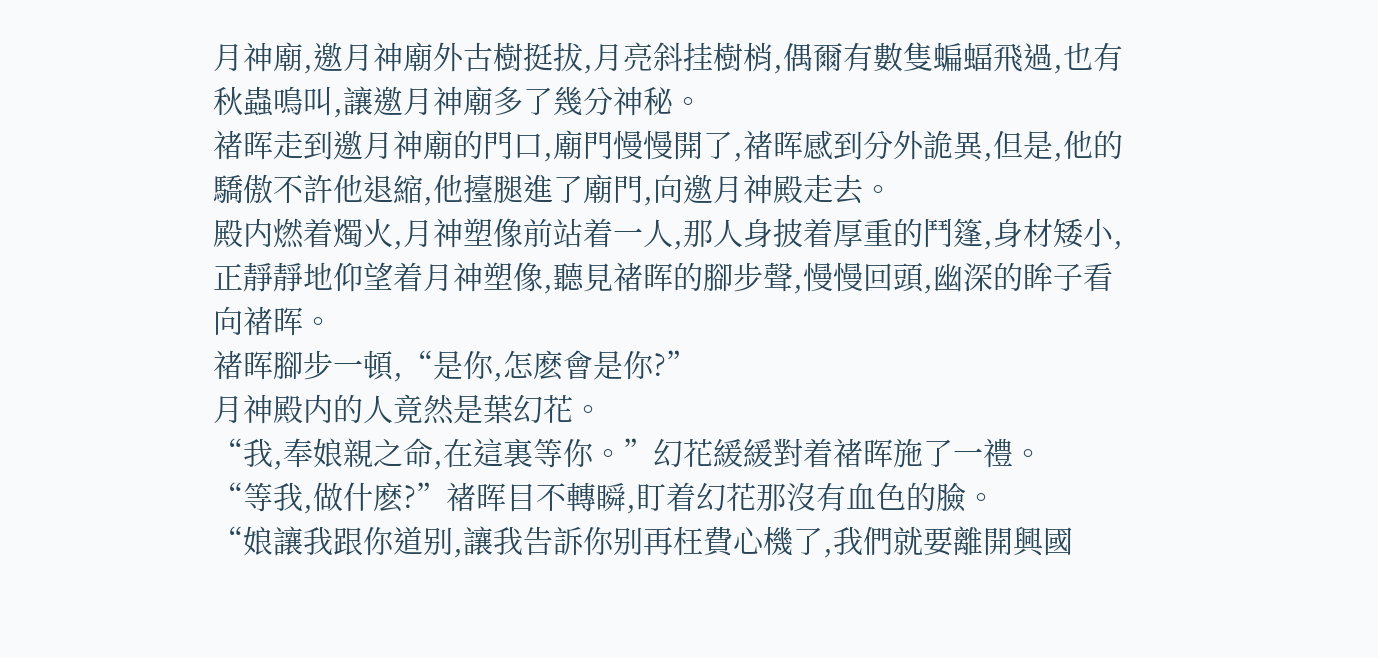月神廟,邀月神廟外古樹挺拔,月亮斜挂樹梢,偶爾有數隻蝙蝠飛過,也有秋蟲鳴叫,讓邀月神廟多了幾分神秘。
禇晖走到邀月神廟的門口,廟門慢慢開了,禇晖感到分外詭異,但是,他的驕傲不許他退縮,他擡腿進了廟門,向邀月神殿走去。
殿内燃着燭火,月神塑像前站着一人,那人身披着厚重的鬥篷,身材矮小,正靜靜地仰望着月神塑像,聽見禇晖的腳步聲,慢慢回頭,幽深的眸子看向禇晖。
禇晖腳步一頓,“是你,怎麽會是你?”
月神殿内的人竟然是葉幻花。
“我,奉娘親之命,在這裏等你。”幻花緩緩對着禇晖施了一禮。
“等我,做什麽?”禇晖目不轉瞬,盯着幻花那沒有血色的臉。
“娘讓我跟你道别,讓我告訴你别再枉費心機了,我們就要離開興國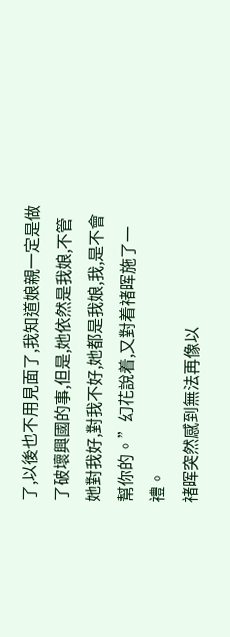了,以後也不用見面了,我知道娘親一定是做了破壞興國的事,但是,她依然是我娘,不管她對我好,對我不好,她都是我娘,我,是不會幫你的。”幻花說着,又對着禇晖施了一禮。
禇晖突然感到無法再像以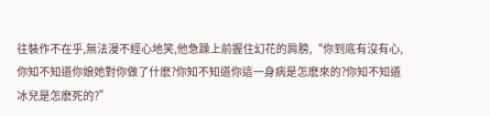往裝作不在乎,無法漫不經心地笑,他急躁上前握住幻花的肩膀,“你到底有沒有心,你知不知道你娘她對你做了什麽?你知不知道你這一身病是怎麽來的?你知不知道冰兒是怎麽死的?”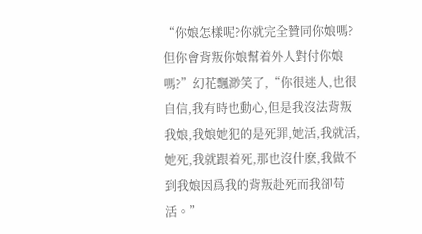“你娘怎樣呢?你就完全贊同你娘嗎?但你會背叛你娘幫着外人對付你娘嗎?”幻花飄渺笑了,“你很迷人,也很自信,我有時也動心,但是我沒法背叛我娘,我娘她犯的是死罪,她活,我就活,她死,我就跟着死,那也沒什麽,我做不到我娘因爲我的背叛赴死而我卻苟活。”